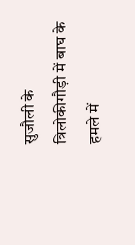सुजौली के त्रिलोकीगौड़ी में बाघ के हमले में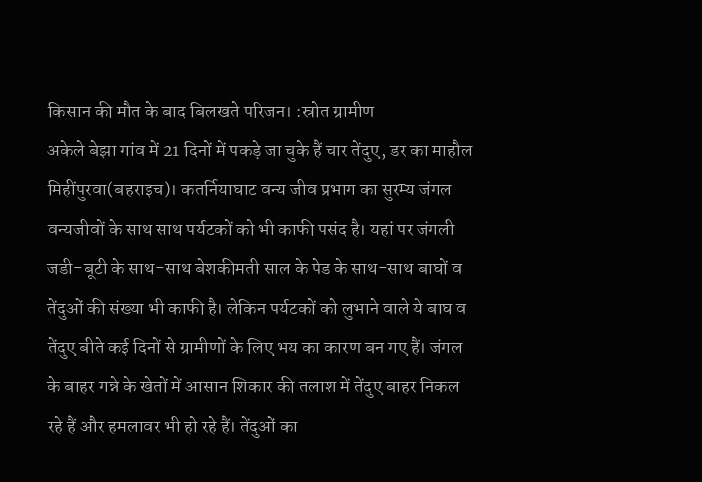किसान की मौत के बाद बिलखते परिजन। :स्रोत ग्रामीण
अकेले बेझा गांव में 21 दिनों में पकड़े जा चुके हैं चार तेंदुए, डर का माहौल
मिहींपुरवा(बहराइच)। कतर्नियाघाट वन्य जीव प्रभाग का सुरम्य जंगल वन्यजीवों के साथ साथ पर्यटकों को भी काफी पसंद है। यहां पर जंगली जडी-बूटी के साथ-साथ बेशकीमती साल के पेड के साथ-साथ बाघों व तेंदुओं की संख्या भी काफी है। लेकिन पर्यटकों को लुभाने वाले ये बाघ व तेंदुए बीते कई दिनों से ग्रामीणों के लिए भय का कारण बन गए हैं। जंगल के बाहर गन्ने के खेतों में आसान शिकार की तलाश में तेंदुए बाहर निकल रहे हैं और हमलावर भी हो रहे हैं। तेंदुओं का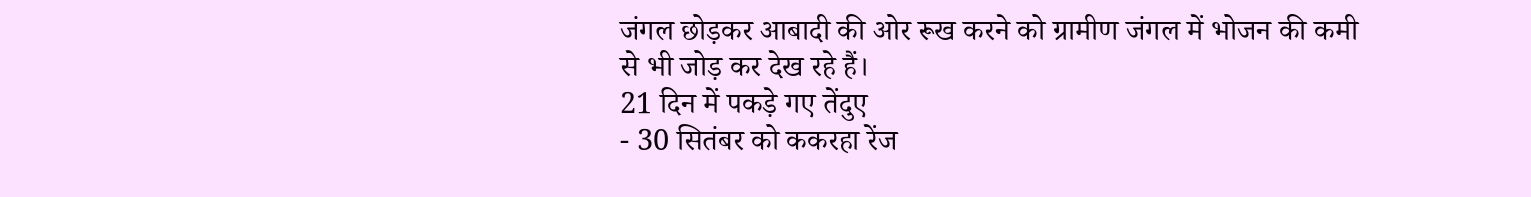जंगल छोड़कर आबादी की ओर रूख करने को ग्रामीण जंगल में भोजन की कमी से भी जोड़ कर देख रहे हैं।
21 दिन में पकड़े गए तेंदुए
- 30 सितंबर को ककरहा रेंज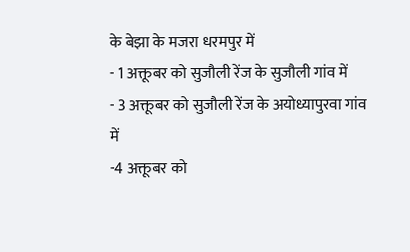के बेझा के मजरा धरमपुर में
- 1 अक्तूबर को सुजौली रेंज के सुजौली गांव में
- 3 अक्तूबर को सुजौली रेंज के अयोध्यापुरवा गांव में
-4 अक्तूबर को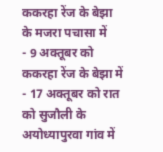ककरहा रेंज के बेझा के मजरा पचासा में
- 9 अक्तूबर को ककरहा रेंज के बेझा में
- 17 अक्तूबर को रात को सुजौली के अयोध्यापुरवा गांव में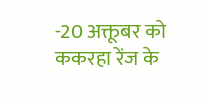-20 अक्तूबर को ककरहा रेंज के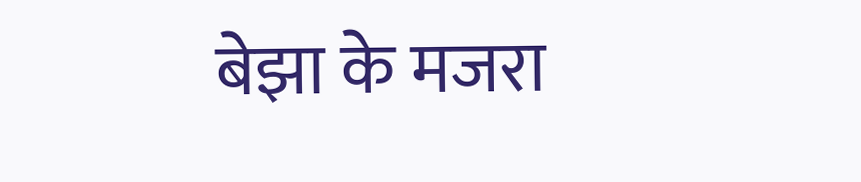बेझा के मजरा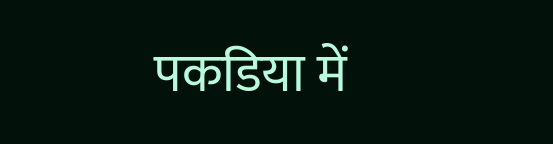पकडिया में